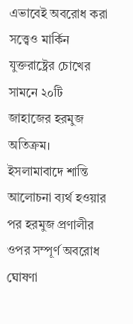এভাবেই অবরোধ করা সত্ত্বেও মার্কিন যুক্তরাষ্ট্রের চোখের সামনে ২০টি জাহাজের হরমুজ অতিক্রম।
ইসলামাবাদে শান্তি আলোচনা ব্যর্থ হওয়ার পর হরমুজ প্রণালীর ওপর সম্পূর্ণ অবরোধ ঘোষণা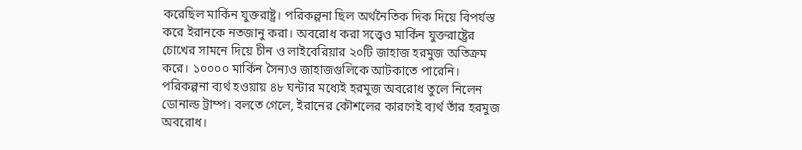করেছিল মার্কিন যুক্তরাষ্ট্র। পরিকল্পনা ছিল অর্থনৈতিক দিক দিয়ে বিপর্যস্ত করে ইরানকে নতজানু করা। অবরোধ করা সত্ত্বেও মার্কিন যুক্তরাষ্ট্রের চোখের সামনে দিয়ে চীন ও লাইবেরিয়ার ২০টি জাহাজ হরমুজ অতিক্রম করে। ১০০০০ মার্কিন সৈন্যও জাহাজগুলিকে আটকাতে পারেনি। পরিকল্পনা ব্যর্থ হওয়ায় ৪৮ ঘন্টার মধ্যেই হরমুজ অবরোধ তুলে নিলেন ডোনাল্ড ট্রাম্প। বলতে গেলে, ইরানের কৌশলের কারণেই ব্যর্থ তাঁর হরমুজ অবরোধ।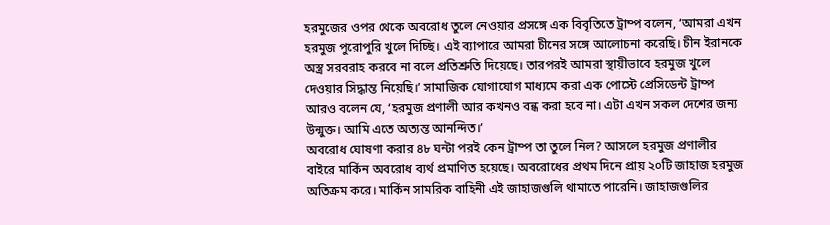হরমুজের ওপর থেকে অবরোধ তুলে নেওয়ার প্রসঙ্গে এক বিবৃতিতে ট্রাম্প বলেন, ‘আমরা এখন হরমুজ পুরোপুরি খুলে দিচ্ছি। এই ব্যাপারে আমরা চীনের সঙ্গে আলোচনা করেছি। চীন ইরানকে অস্ত্র সরবরাহ করবে না বলে প্রতিশ্রুতি দিয়েছে। তারপরই আমরা স্থায়ীভাবে হরমুজ খুলে দেওয়ার সিদ্ধান্ত নিয়েছি।’ সামাজিক যোগাযোগ মাধ্যমে করা এক পোস্টে প্রেসিডেন্ট ট্রাম্প আরও বলেন যে, ‘হরমুজ প্রণালী আর কখনও বন্ধ করা হবে না। এটা এখন সকল দেশের জন্য উন্মুক্ত। আমি এতে অত্যন্ত আনন্দিত।’
অবরোধ ঘোষণা করার ৪৮ ঘন্টা পরই কেন ট্রাম্প তা তুলে নিল? আসলে হরমুজ প্রণালীর বাইরে মার্কিন অবরোধ ব্যর্থ প্রমাণিত হয়েছে। অবরোধের প্রথম দিনে প্রায় ২০টি জাহাজ হরমুজ অতিক্রম করে। মার্কিন সামরিক বাহিনী এই জাহাজগুলি থামাতে পারেনি। জাহাজগুলির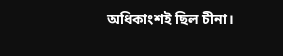অধিকাংশই ছিল চীনা।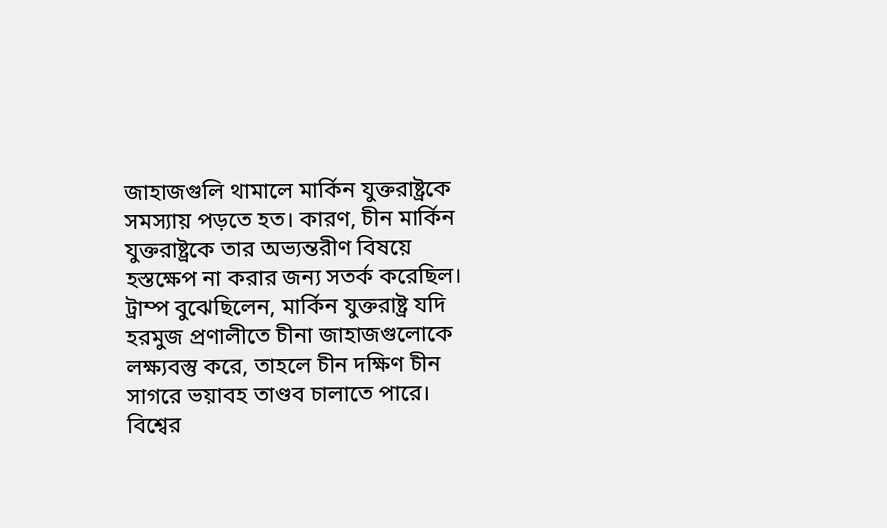জাহাজগুলি থামালে মার্কিন যুক্তরাষ্ট্রকে সমস্যায় পড়তে হত। কারণ, চীন মার্কিন যুক্তরাষ্ট্রকে তার অভ্যন্তরীণ বিষয়ে হস্তক্ষেপ না করার জন্য সতর্ক করেছিল। ট্রাম্প বুঝেছিলেন, মার্কিন যুক্তরাষ্ট্র যদি হরমুজ প্রণালীতে চীনা জাহাজগুলোকে লক্ষ্যবস্তু করে, তাহলে চীন দক্ষিণ চীন সাগরে ভয়াবহ তাণ্ডব চালাতে পারে। বিশ্বের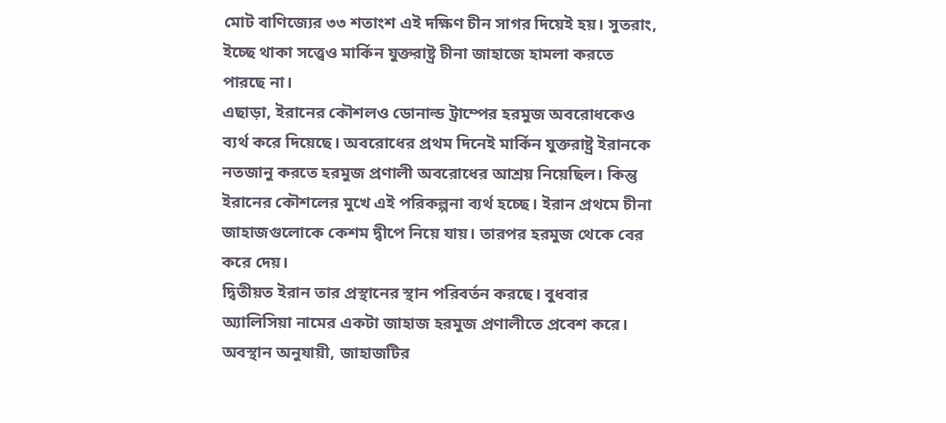মোট বাণিজ্যের ৩৩ শতাংশ এই দক্ষিণ চীন সাগর দিয়েই হয়। সুতরাং, ইচ্ছে থাকা সত্ত্বেও মার্কিন যুক্তরাষ্ট্র চীনা জাহাজে হামলা করতে পারছে না।
এছাড়া, ইরানের কৌশলও ডোনাল্ড ট্রাম্পের হরমুজ অবরোধকেও ব্যর্থ করে দিয়েছে। অবরোধের প্রথম দিনেই মার্কিন যুক্তরাষ্ট্র ইরানকে নতজানু করতে হরমুজ প্রণালী অবরোধের আশ্রয় নিয়েছিল। কিন্তু ইরানের কৌশলের মুখে এই পরিকল্পনা ব্যর্থ হচ্ছে। ইরান প্রথমে চীনা জাহাজগুলোকে কেশম দ্বীপে নিয়ে যায়। তারপর হরমুজ থেকে বের করে দেয়।
দ্বিতীয়ত ইরান তার প্রস্থানের স্থান পরিবর্তন করছে। বুধবার অ্যালিসিয়া নামের একটা জাহাজ হরমুজ প্রণালীতে প্রবেশ করে। অবস্থান অনুযায়ী, জাহাজটির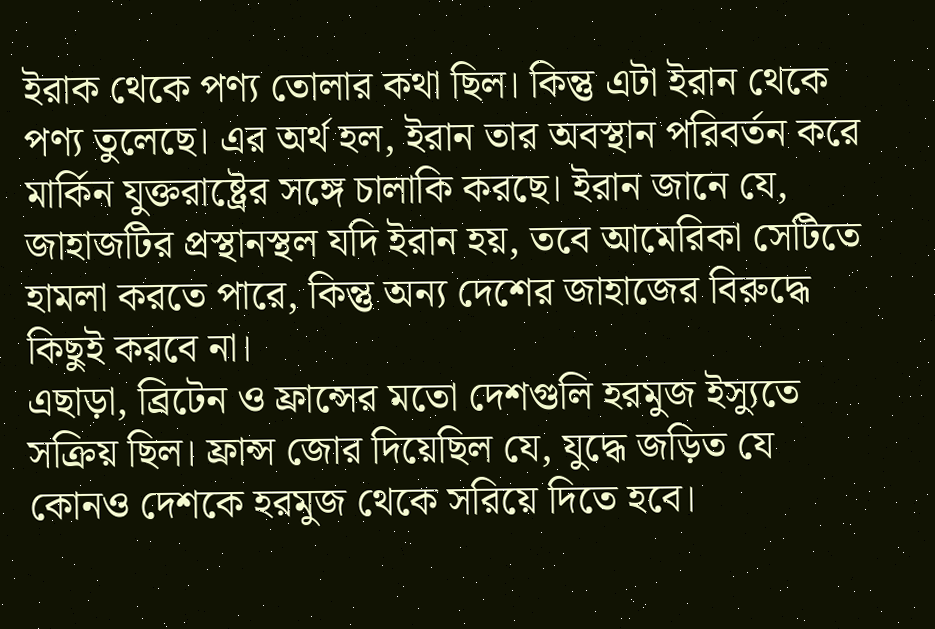ইরাক থেকে পণ্য তোলার কথা ছিল। কিন্তু এটা ইরান থেকে পণ্য তুলেছে। এর অর্থ হল, ইরান তার অবস্থান পরিবর্তন করে মার্কিন যুক্তরাষ্ট্রের সঙ্গে চালাকি করছে। ইরান জানে যে, জাহাজটির প্রস্থানস্থল যদি ইরান হয়, তবে আমেরিকা সেটিতে হামলা করতে পারে, কিন্তু অন্য দেশের জাহাজের বিরুদ্ধে কিছুই করবে না।
এছাড়া, ব্রিটেন ও ফ্রান্সের মতো দেশগুলি হরমুজ ইস্যুতে সক্রিয় ছিল। ফ্রান্স জোর দিয়েছিল যে, যুদ্ধে জড়িত যে কোনও দেশকে হরমুজ থেকে সরিয়ে দিতে হবে।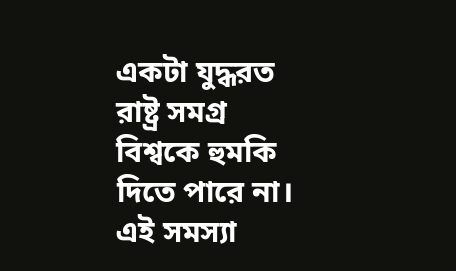একটা যুদ্ধরত রাষ্ট্র সমগ্র বিশ্বকে হুমকি দিতে পারে না। এই সমস্যা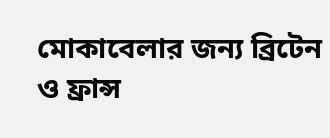মোকাবেলার জন্য ব্রিটেন ও ফ্রান্স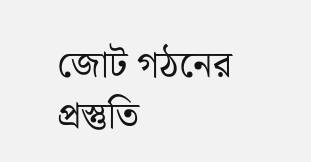জোট গঠনের প্রস্তুতি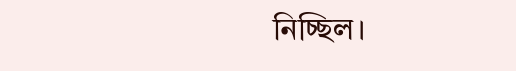নিচ্ছিল।